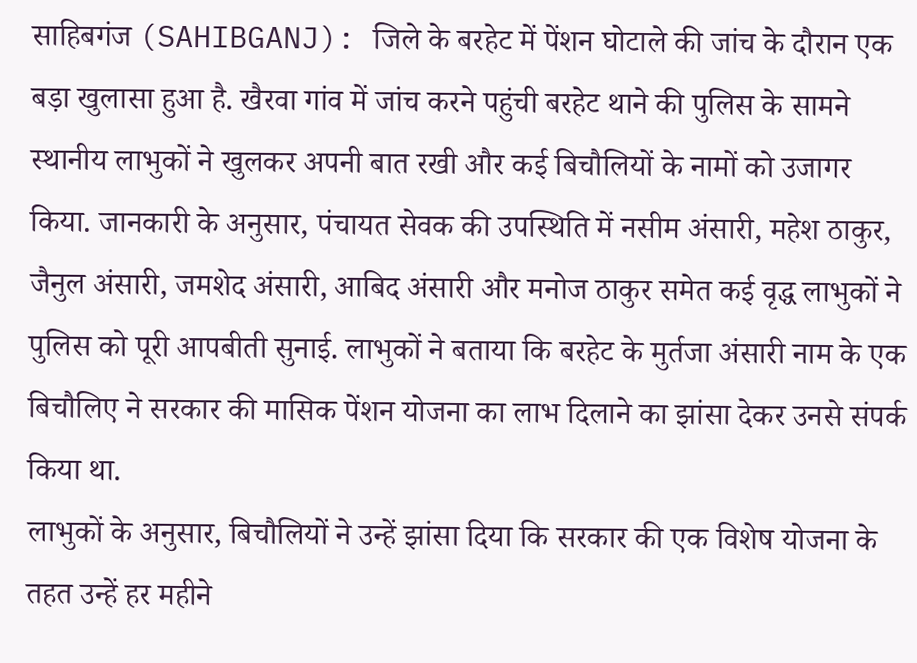साहिबगंज (SAHIBGANJ): जिले के बरहेट में पेंशन घोटाले की जांच के दौरान एक बड़ा खुलासा हुआ है. खैरवा गांव में जांच करने पहुंची बरहेट थाने की पुलिस के सामने स्थानीय लाभुकों ने खुलकर अपनी बात रखी और कई बिचौलियों के नामों को उजागर किया. जानकारी के अनुसार, पंचायत सेवक की उपस्थिति में नसीम अंसारी, महेश ठाकुर, जैनुल अंसारी, जमशेद अंसारी, आबिद अंसारी और मनोज ठाकुर समेत कई वृद्ध लाभुकों ने पुलिस को पूरी आपबीती सुनाई. लाभुकों ने बताया कि बरहेट के मुर्तजा अंसारी नाम के एक बिचौलिए ने सरकार की मासिक पेंशन योजना का लाभ दिलाने का झांसा देकर उनसे संपर्क किया था.
लाभुकों के अनुसार, बिचौलियों ने उन्हें झांसा दिया कि सरकार की एक विशेष योजना के तहत उन्हें हर महीने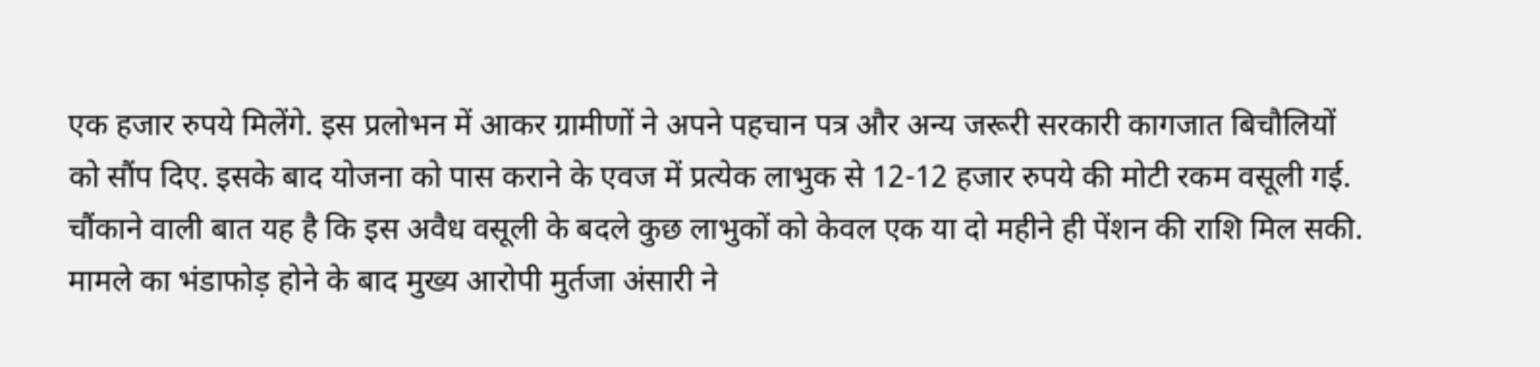एक हजार रुपये मिलेंगे. इस प्रलोभन में आकर ग्रामीणों ने अपने पहचान पत्र और अन्य जरूरी सरकारी कागजात बिचौलियों को सौंप दिए. इसके बाद योजना को पास कराने के एवज में प्रत्येक लाभुक से 12-12 हजार रुपये की मोटी रकम वसूली गई.
चौंकाने वाली बात यह है कि इस अवैध वसूली के बदले कुछ लाभुकों को केवल एक या दो महीने ही पेंशन की राशि मिल सकी. मामले का भंडाफोड़ होने के बाद मुख्य आरोपी मुर्तजा अंसारी ने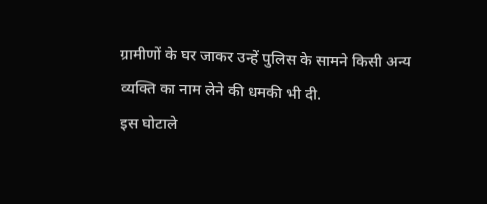ग्रामीणों के घर जाकर उन्हें पुलिस के सामने किसी अन्य व्यक्ति का नाम लेने की धमकी भी दी.
इस घोटाले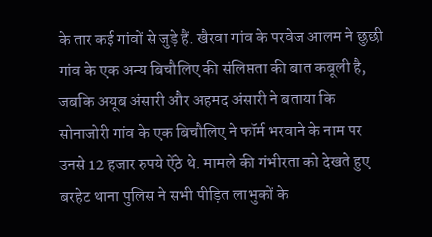के तार कई गांवों से जुड़े हैं. खैरवा गांव के परवेज आलम ने छुछी गांव के एक अन्य बिचौलिए की संलिप्तता की बात कबूली है, जबकि अयूब अंसारी और अहमद अंसारी ने बताया कि सोनाजोरी गांव के एक बिचौलिए ने फॉर्म भरवाने के नाम पर उनसे 12 हजार रुपये ऐंठे थे. मामले की गंभीरता को देखते हुए बरहेट थाना पुलिस ने सभी पीड़ित लाभुकों के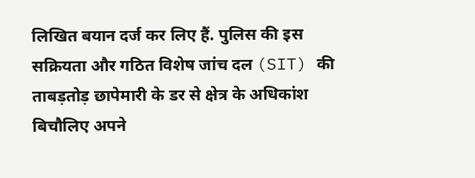लिखित बयान दर्ज कर लिए हैं. पुलिस की इस सक्रियता और गठित विशेष जांच दल (SIT) की ताबड़तोड़ छापेमारी के डर से क्षेत्र के अधिकांश बिचौलिए अपने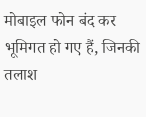मोबाइल फोन बंद कर भूमिगत हो गए हैं, जिनकी तलाश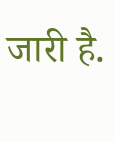जारी है.